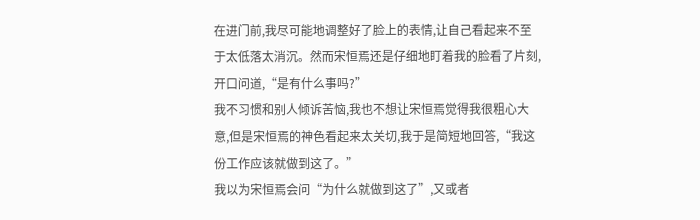在进门前,我尽可能地调整好了脸上的表情,让自己看起来不至于太低落太消沉。然而宋恒焉还是仔细地盯着我的脸看了片刻,开口问道,“是有什么事吗?”
我不习惯和别人倾诉苦恼,我也不想让宋恒焉觉得我很粗心大意,但是宋恒焉的神色看起来太关切,我于是简短地回答,“我这份工作应该就做到这了。”
我以为宋恒焉会问“为什么就做到这了”,又或者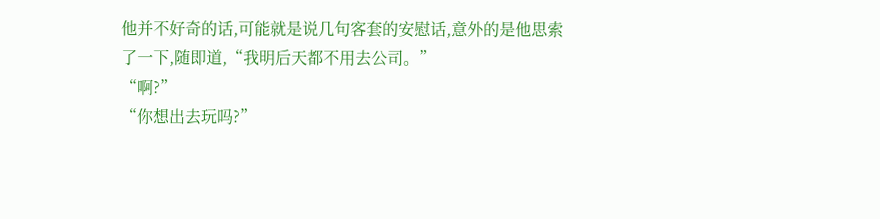他并不好奇的话,可能就是说几句客套的安慰话,意外的是他思索了一下,随即道,“我明后天都不用去公司。”
“啊?”
“你想出去玩吗?”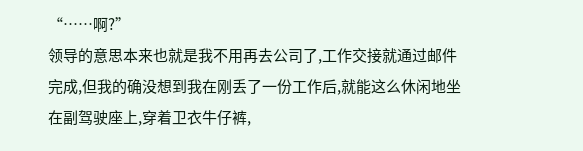“……啊?”
领导的意思本来也就是我不用再去公司了,工作交接就通过邮件完成,但我的确没想到我在刚丢了一份工作后,就能这么休闲地坐在副驾驶座上,穿着卫衣牛仔裤,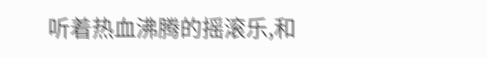听着热血沸腾的摇滚乐,和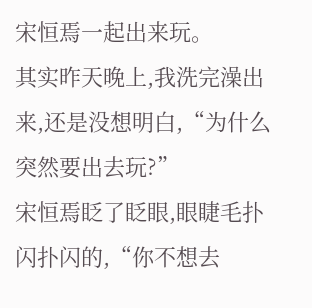宋恒焉一起出来玩。
其实昨天晚上,我洗完澡出来,还是没想明白,“为什么突然要出去玩?”
宋恒焉眨了眨眼,眼睫毛扑闪扑闪的,“你不想去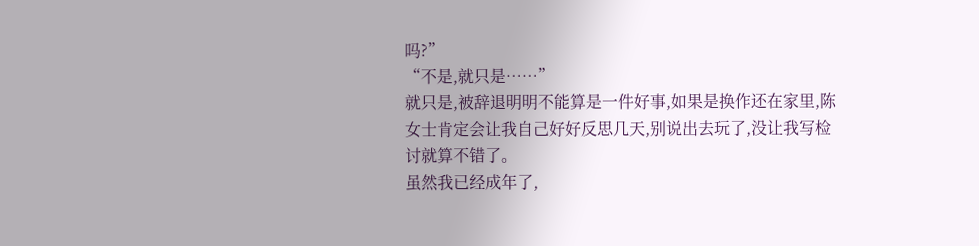吗?”
“不是,就只是……”
就只是,被辞退明明不能算是一件好事,如果是换作还在家里,陈女士肯定会让我自己好好反思几天,别说出去玩了,没让我写检讨就算不错了。
虽然我已经成年了,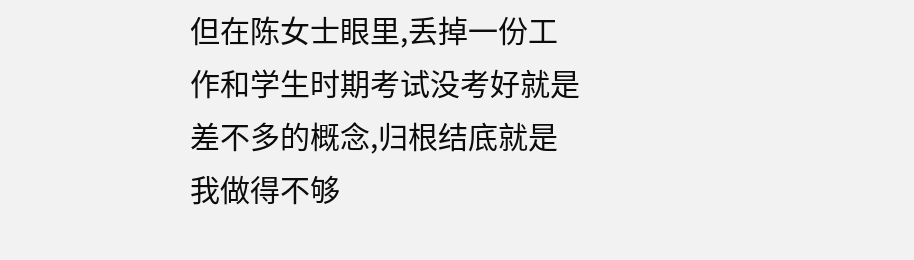但在陈女士眼里,丢掉一份工作和学生时期考试没考好就是差不多的概念,归根结底就是我做得不够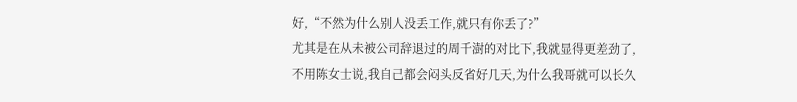好,“不然为什么别人没丢工作,就只有你丢了?”
尤其是在从未被公司辞退过的周千澍的对比下,我就显得更差劲了,不用陈女士说,我自己都会闷头反省好几天,为什么我哥就可以长久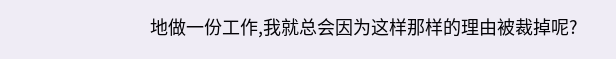地做一份工作,我就总会因为这样那样的理由被裁掉呢?